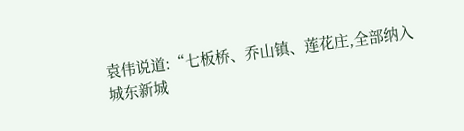袁伟说道:“七板桥、乔山镇、莲花庄,全部纳入城东新城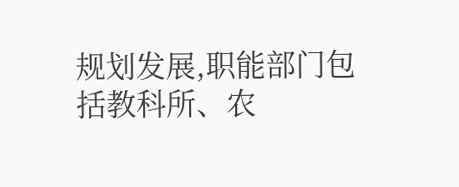规划发展,职能部门包括教科所、农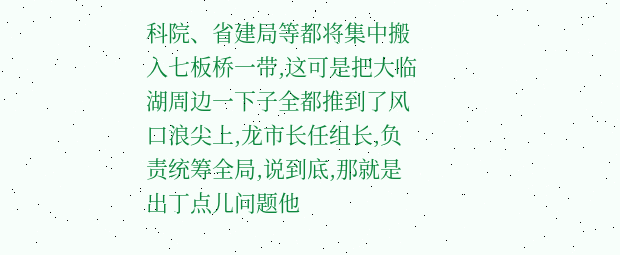科院、省建局等都将集中搬入七板桥一带,这可是把大临湖周边一下子全都推到了风口浪尖上,龙市长任组长,负责统筹全局,说到底,那就是出丁点儿问题他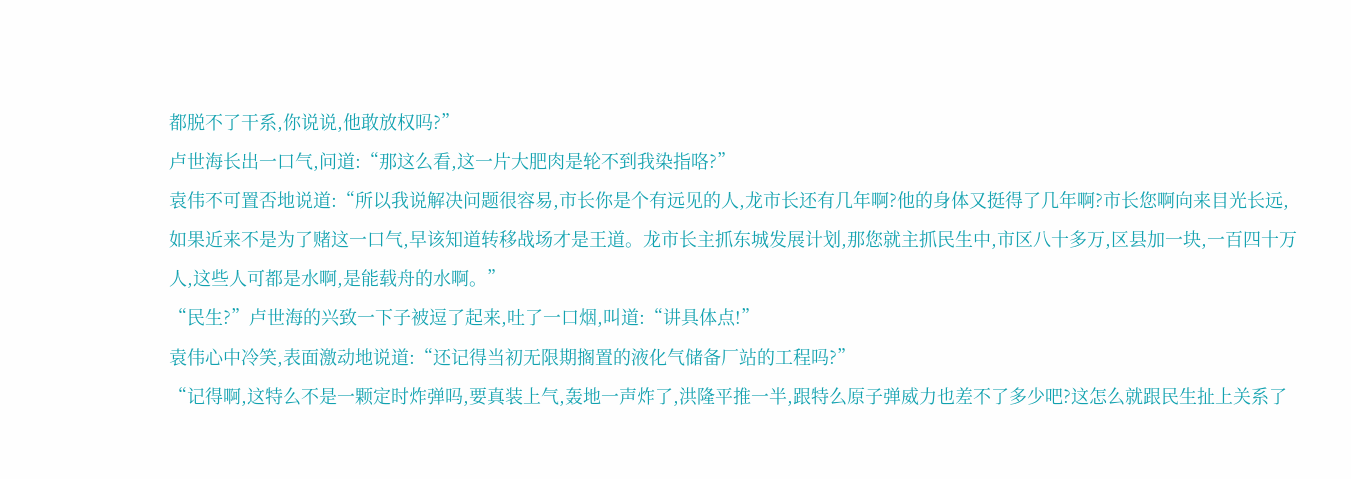都脱不了干系,你说说,他敢放权吗?”
卢世海长出一口气,问道:“那这么看,这一片大肥肉是轮不到我染指咯?”
袁伟不可置否地说道:“所以我说解决问题很容易,市长你是个有远见的人,龙市长还有几年啊?他的身体又挺得了几年啊?市长您啊向来目光长远,如果近来不是为了赌这一口气,早该知道转移战场才是王道。龙市长主抓东城发展计划,那您就主抓民生中,市区八十多万,区县加一块,一百四十万人,这些人可都是水啊,是能载舟的水啊。”
“民生?”卢世海的兴致一下子被逗了起来,吐了一口烟,叫道:“讲具体点!”
袁伟心中冷笑,表面激动地说道:“还记得当初无限期搁置的液化气储备厂站的工程吗?”
“记得啊,这特么不是一颗定时炸弹吗,要真装上气,轰地一声炸了,洪隆平推一半,跟特么原子弹威力也差不了多少吧?这怎么就跟民生扯上关系了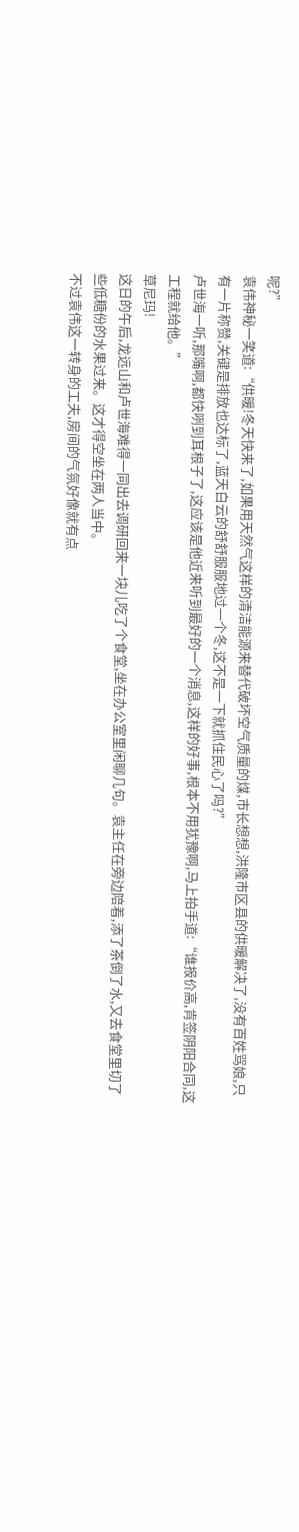呢?”
袁伟神秘一笑道:“供暖!冬天快来了,如果用天然气这样的清洁能源来替代破坏空气质量的煤,市长想想,洪隆市区县的供暖解决了,没有百姓骂娘,只有一片称赞,关键是排放也达标了,蓝天白云的舒舒服服地过一个冬,这不是一下就抓住民心了吗?”
卢世海一听,那嘴啊,都快咧到耳根子了,这应该是他近来听到最好的一个消息,这样的好事,根本不用犹豫啊,马上拍手道:“谁报价高,肯签阴阳合同,这工程就给他。”
草尼玛!
这日的午后,龙远山和卢世海难得一同出去调研回来一块儿吃了个食堂,坐在办公室里闲聊几句。袁主任在旁边陪着,添了茶倒了水,又去食堂里切了些低糖份的水果过来。这才得空坐在两人当中。
不过袁伟这一转身的工夫,房间的气氛好像就有点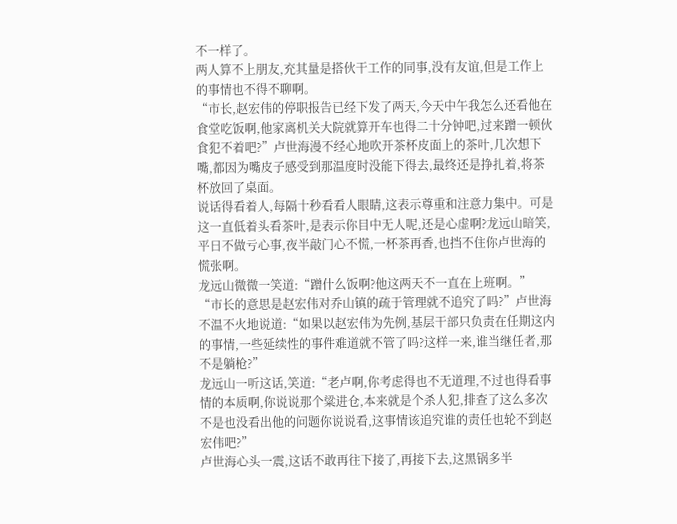不一样了。
两人算不上朋友,充其量是搭伙干工作的同事,没有友谊,但是工作上的事情也不得不聊啊。
“市长,赵宏伟的停职报告已经下发了两天,今天中午我怎么还看他在食堂吃饭啊,他家离机关大院就算开车也得二十分钟吧,过来蹭一顿伙食犯不着吧?”卢世海漫不经心地吹开茶杯皮面上的茶叶,几次想下嘴,都因为嘴皮子感受到那温度时没能下得去,最终还是挣扎着,将茶杯放回了桌面。
说话得看着人,每隔十秒看看人眼睛,这表示尊重和注意力集中。可是这一直低着头看茶叶,是表示你目中无人呢,还是心虚啊?龙远山暗笑,平日不做亏心事,夜半敲门心不慌,一杯茶再香,也挡不住你卢世海的慌张啊。
龙远山微微一笑道:“蹭什么饭啊?他这两天不一直在上班啊。”
“市长的意思是赵宏伟对乔山镇的疏于管理就不追究了吗?”卢世海不温不火地说道:“如果以赵宏伟为先例,基层干部只负责在任期这内的事情,一些延续性的事件难道就不管了吗?这样一来,谁当继任者,那不是躺枪?”
龙远山一听这话,笑道:“老卢啊,你考虑得也不无道理,不过也得看事情的本质啊,你说说那个粱进仓,本来就是个杀人犯,排查了这么多次不是也没看出他的问题你说说看,这事情该追究谁的责任也轮不到赵宏伟吧?”
卢世海心头一震,这话不敢再往下接了,再接下去,这黑锅多半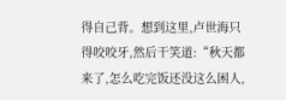得自己背。想到这里,卢世海只得咬咬牙,然后干笑道:“秋天都来了,怎么吃完饭还没这么困人,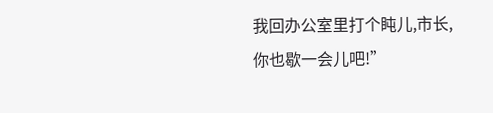我回办公室里打个盹儿,市长,你也歇一会儿吧!”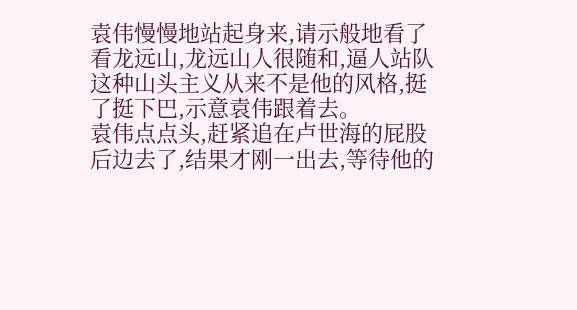袁伟慢慢地站起身来,请示般地看了看龙远山,龙远山人很随和,逼人站队这种山头主义从来不是他的风格,挺了挺下巴,示意袁伟跟着去。
袁伟点点头,赶紧追在卢世海的屁股后边去了,结果才刚一出去,等待他的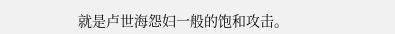就是卢世海怨妇一般的饱和攻击。